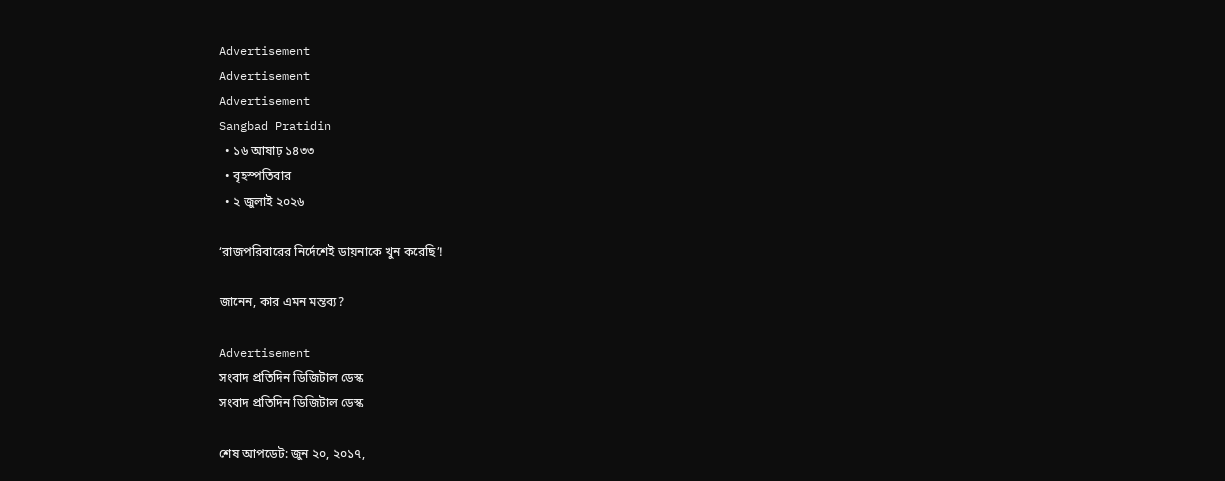Advertisement
Advertisement
Advertisement
Sangbad Pratidin
  • ১৬ আষাঢ় ১৪৩৩
  • বৃহস্পতিবার
  • ২ জুলাই ২০২৬

‘রাজপরিবারের নির্দেশেই ডায়নাকে খুন করেছি’!

জানেন, কার এমন মন্তব্য?

Advertisement
সংবাদ প্রতিদিন ডিজিটাল ডেস্ক
সংবাদ প্রতিদিন ডিজিটাল ডেস্ক

শেষ আপডেট: জুন ২০, ২০১৭,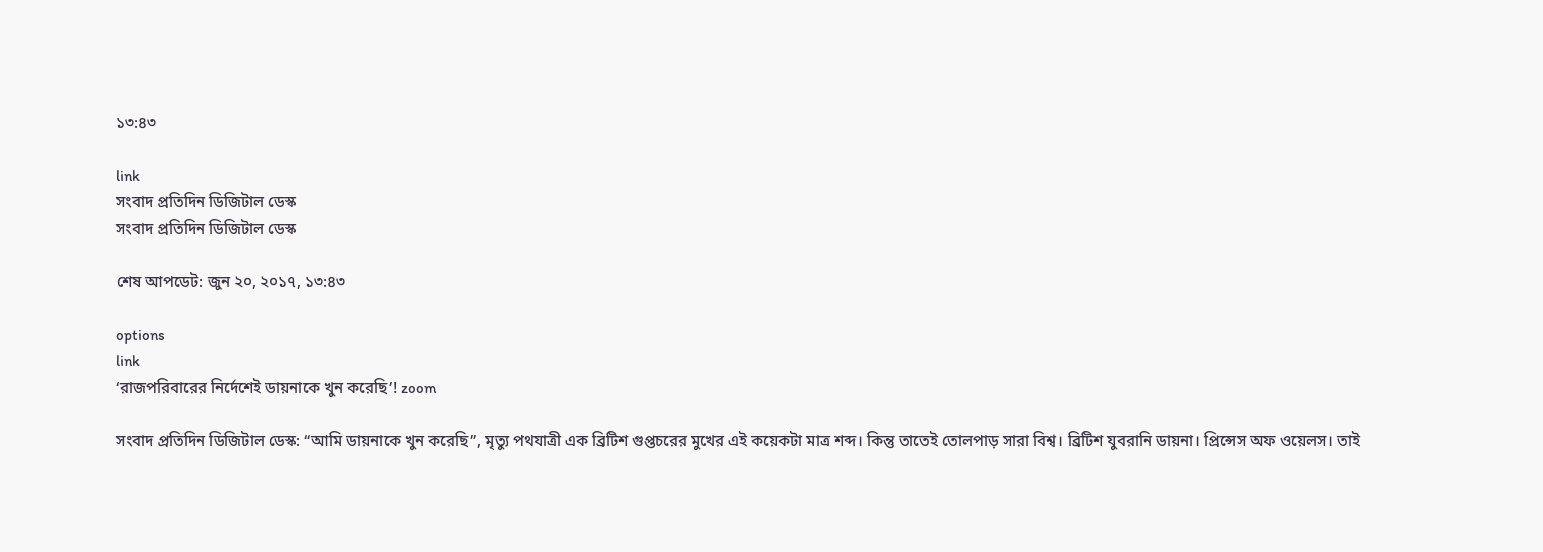১৩:৪৩

link
সংবাদ প্রতিদিন ডিজিটাল ডেস্ক
সংবাদ প্রতিদিন ডিজিটাল ডেস্ক

শেষ আপডেট: জুন ২০, ২০১৭, ১৩:৪৩

options
link
‘রাজপরিবারের নির্দেশেই ডায়নাকে খুন করেছি’! zoom

সংবাদ প্রতিদিন ডিজিটাল ডেস্ক: “আমি ডায়নাকে খুন করেছি”, মৃত্যু পথযাত্রী এক ব্রিটিশ গুপ্তচরের মুখের এই কয়েকটা মাত্র শব্দ। কিন্তু তাতেই তোলপাড় সারা বিশ্ব। ব্রিটিশ যুবরানি ডায়না। প্রিন্সেস অফ ওয়েলস। তাই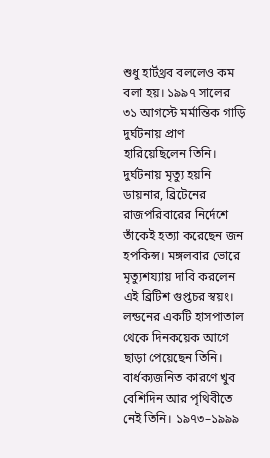শুধু হার্টথ্রব বললেও কম বলা হয়। ১৯৯৭ সালের ৩১ আগস্টে মর্মান্তিক গাড়ি দুর্ঘটনায় প্রাণ হারিয়েছিলেন তিনি। দুর্ঘটনায় মৃত্যু হয়নি ডায়নার, ব্রিটেনের রাজপরিবারের নির্দেশে তাঁকেই হত্যা করেছেন জন হপকিন্স। মঙ্গলবার ভোরে মৃত্যুশয্যায় দাবি করলেন এই ব্রিটিশ গুপ্তচর স্বয়ং। লন্ডনের একটি হাসপাতাল থেকে দিনকয়েক আগে ছাড়া পেয়েছেন তিনি। বার্ধক্যজনিত কারণে খুব বেশিদিন আর পৃথিবীতে নেই তিনি। ১৯৭৩–১৯৯৯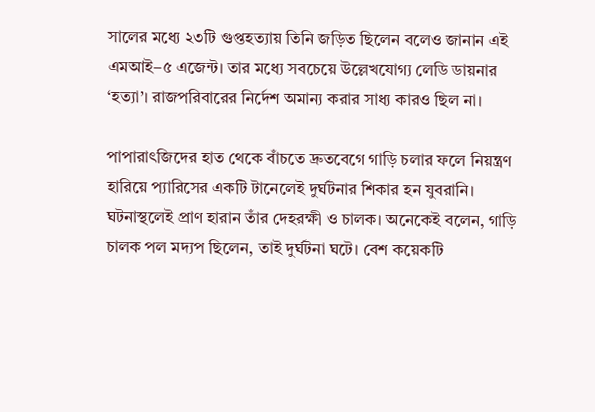সালের মধ্যে ২৩টি গুপ্তহত্যায় তিনি জড়িত ছিলেন বলেও জানান এই এমআই–৫ এজেন্ট। তার মধ্যে সবচেয়ে উল্লেখযোগ্য লেডি ডায়নার ‘হত্যা’। রাজপরিবারের নির্দেশ অমান্য করার সাধ্য কারও ছিল না।

পাপারাৎজিদের হাত থেকে বাঁচতে দ্রুতবেগে গাড়ি চলার ফলে নিয়ন্ত্রণ হারিয়ে প্যারিসের একটি টানেলেই দুর্ঘটনার শিকার হন যুবরানি। ঘটনাস্থলেই প্রাণ হারান তাঁর দেহরক্ষী ও চালক। অনেকেই বলেন, গাড়ি চালক পল মদ্যপ ছিলেন, তাই দুর্ঘটনা ঘটে। বেশ কয়েকটি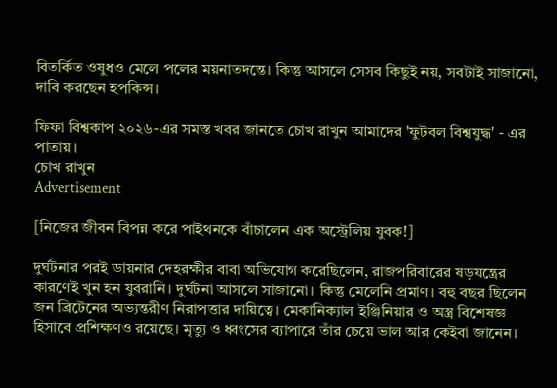বিতর্কিত ওষুধও মেলে পলের ময়নাতদন্তে। কিন্তু আসলে সেসব কিছুই নয়, সবটাই সাজানো, দাবি করছেন হপকিন্স।

ফিফা বিশ্বকাপ ২০২৬-এর সমস্ত খবর জানতে চোখ রাখুন আমাদের 'ফুটবল বিশ্বযুদ্ধ' - এর পাতায়।
চোখ রাখুন
Advertisement

[নিজের জীবন বিপন্ন করে পাইথনকে বাঁচালেন এক অস্ট্রেলিয় যুবক!]

দুর্ঘটনার পরই ডায়নার দেহরক্ষীর বাবা অভিযোগ করেছিলেন, রাজপরিবারের ষড়যন্ত্রের কারণেই খুন হন যুবরানি। দুর্ঘটনা আসলে সাজানো। কিন্তু মেলেনি প্রমাণ। বহু বছর ছিলেন জন ব্রিটেনের অভ্যন্তরীণ নিরাপত্তার দায়িত্বে। মেকানিক্যাল ইঞ্জিনিয়ার ও অস্ত্র বিশেষজ্ঞ হিসাবে প্রশিক্ষণও রয়েছে। মৃত্যু ও ধ্বংসের ব্যাপারে তাঁর চেয়ে ভাল আর কেইবা জানেন।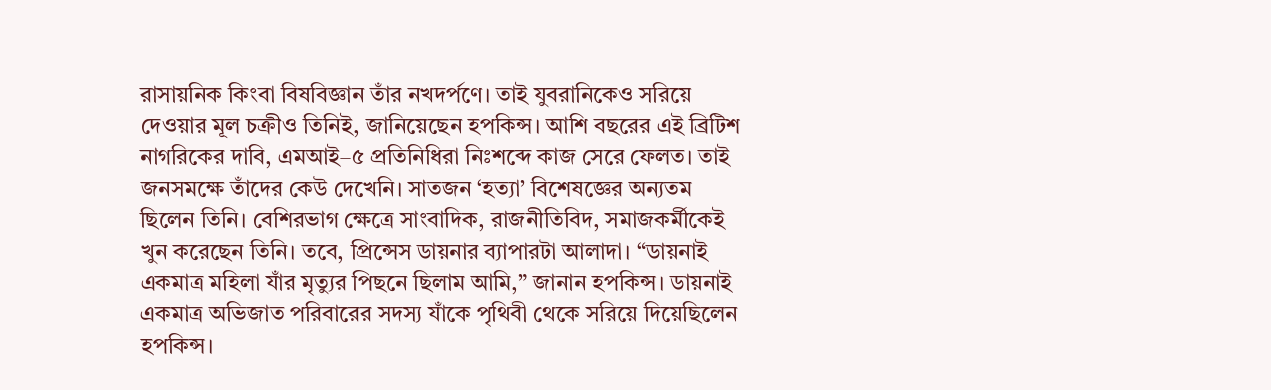রাসায়নিক কিংবা বিষবিজ্ঞান তাঁর নখদর্পণে। তাই যুবরানিকেও সরিয়ে দেওয়ার মূল চক্রীও তিনিই, জানিয়েছেন হপকিন্স। আশি বছরের এই ব্রিটিশ নাগরিকের দাবি, এমআই–৫ প্রতিনিধিরা নিঃশব্দে কাজ সেরে ফেলত। তাই জনসমক্ষে তাঁদের কেউ দেখেনি। সাতজন ‘হত্যা’ বিশেষজ্ঞের অন্যতম ছিলেন তিনি। বেশিরভাগ ক্ষেত্রে সাংবাদিক, রাজনীতিবিদ, সমাজকর্মীকেই খুন করেছেন তিনি। তবে, প্রিন্সেস ডায়নার ব্যাপারটা আলাদা। “ডায়নাই একমাত্র মহিলা যাঁর মৃত্যুর পিছনে ছিলাম আমি,” জানান হপকিন্স। ডায়নাই একমাত্র অভিজাত পরিবারের সদস্য যাঁকে পৃথিবী থেকে সরিয়ে দিয়েছিলেন হপকিন্স।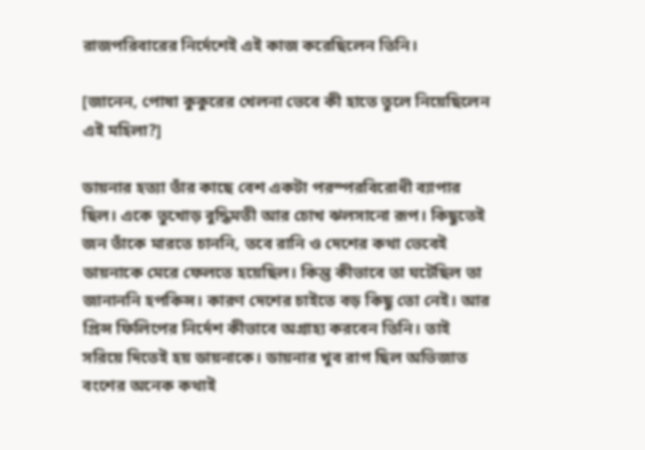রাজপরিবারের নির্দেশেই এই কাজ করেছিলেন তিনি।

[জানেন, পোষা কুকুরের খেলনা ভেবে কী হাতে তুলে নিয়েছিলেন এই মহিলা?]

ডায়নার হত্যা তাঁর কাছে বেশ একটা পরস্পরবিরোধী ব্যাপার ছিল। একে তুখোড় বুদ্ধিমতী আর চোখ ঝলসানো রূপ। কিছুতেই জন তাঁকে মারতে চাননি, তবে রানি ও দেশের কথা ভেবেই ডায়নাকে মেরে ফেলতে হয়েছিল। কিন্তু কীভাবে তা ঘটেছিল তা জানাননি হপকিন্স। কারণ দেশের চাইতে বড় কিছু তো নেই। আর প্রিন্স ফিলিপের নির্দেশ কীভাবে অগ্রাহ্য করবেন তিনি। তাই সরিয়ে দিতেই হয় ডায়নাকে। ডায়নার খুব রাগ ছিল অভিজাত বংশের অনেক কথাই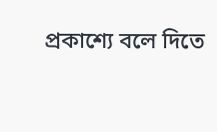প্রকাশ্যে বলে দিতে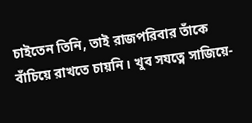চাইতেন তিনি, তাই রাজপরিবার তাঁকে বাঁচিয়ে রাখতে চায়নি। খুব সযত্নে সাজিয়ে-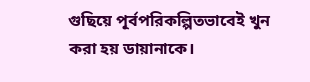গুছিয়ে পূর্বপরিকল্পিতভাবেই খুন করা হয় ডায়ানাকে।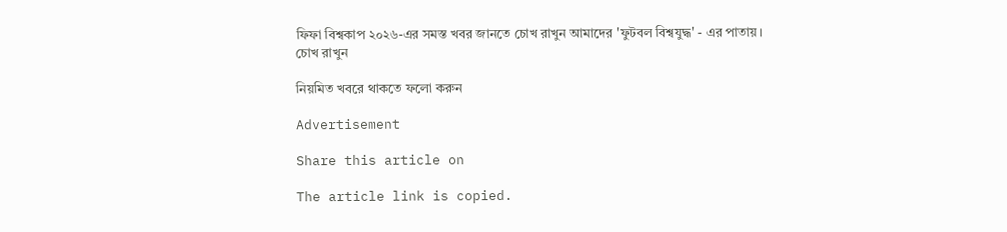ফিফা বিশ্বকাপ ২০২৬-এর সমস্ত খবর জানতে চোখ রাখুন আমাদের 'ফুটবল বিশ্বযুদ্ধ' - এর পাতায়।
চোখ রাখুন

নিয়মিত খবরে থাকতে ফলো করুন

Advertisement

Share this article on

The article link is copied.